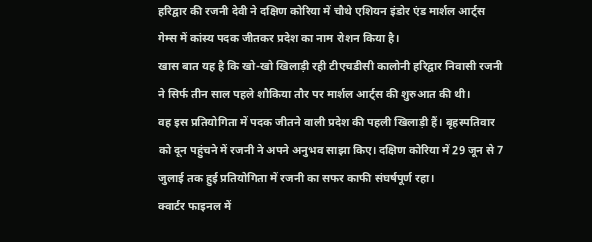हरिद्वार की रजनी देवी ने दक्षिण कोरिया में चौथे एशियन इंडोर एंड मार्शल आर्ट्स गेम्स में कांस्य पदक जीतकर प्रदेश का नाम रोशन किया है।
खास बात यह है कि खो-खो खिलाड़ी रही टीएचडीसी कालोनी हरिद्वार निवासी रजनी ने सिर्फ तीन साल पहले शौकिया तौर पर मार्शल आर्ट्स की शुरुआत की थी।
वह इस प्रतियोगिता में पदक जीतने वाली प्रदेश की पहली खिलाड़ी हैं। बृहस्पतिवार को दून पहुंचने में रजनी ने अपने अनुभव साझा किए। दक्षिण कोरिया में 29 जून से 7 जुलाई तक हुई प्रतियोगिता में रजनी का सफर काफी संघर्षपूर्ण रहा।
क्वार्टर फाइनल में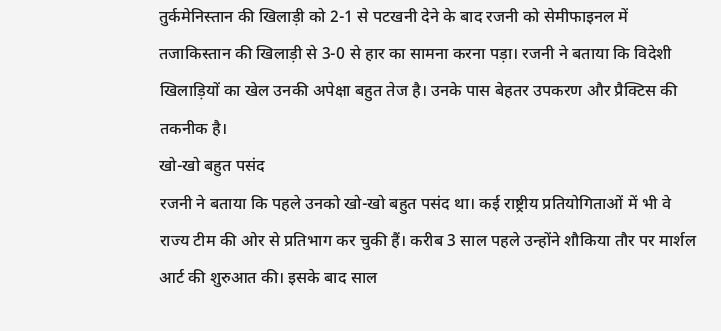तुर्कमेनिस्तान की खिलाड़ी को 2-1 से पटखनी देने के बाद रजनी को सेमीफाइनल में तजाकिस्तान की खिलाड़ी से 3-0 से हार का सामना करना पड़ा। रजनी ने बताया कि विदेशी खिलाड़ियों का खेल उनकी अपेक्षा बहुत तेज है। उनके पास बेहतर उपकरण और प्रैक्टिस की तकनीक है।
खो-खो बहुत पसंद
रजनी ने बताया कि पहले उनको खो-खो बहुत पसंद था। कई राष्ट्रीय प्रतियोगिताओं में भी वे राज्य टीम की ओर से प्रतिभाग कर चुकी हैं। करीब 3 साल पहले उन्होंने शौकिया तौर पर मार्शल आर्ट की शुरुआत की। इसके बाद साल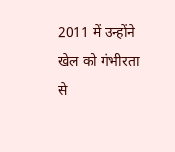2011 में उन्होंने खेल को गंभीरता से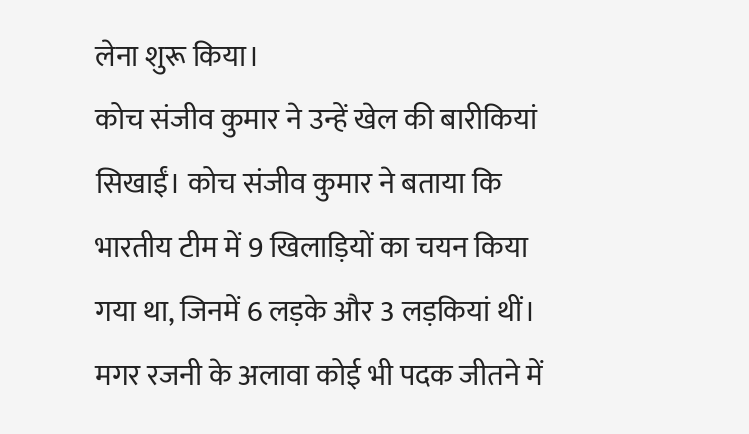लेना शुरू किया।
कोच संजीव कुमार ने उन्हें खेल की बारीकियां सिखाईं। कोच संजीव कुमार ने बताया कि भारतीय टीम में 9 खिलाड़ियों का चयन किया गया था, जिनमें 6 लड़के और 3 लड़कियां थीं।
मगर रजनी के अलावा कोई भी पदक जीतने में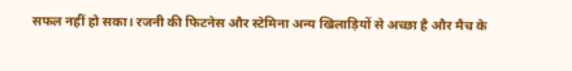सफल नहीं हो सका। रजनी की फिटनेस और स्टेमिना अन्य खिलाड़ियों से अच्छा है और मैच के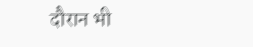दौरान भी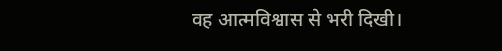वह आत्मविश्वास से भरी दिखी।